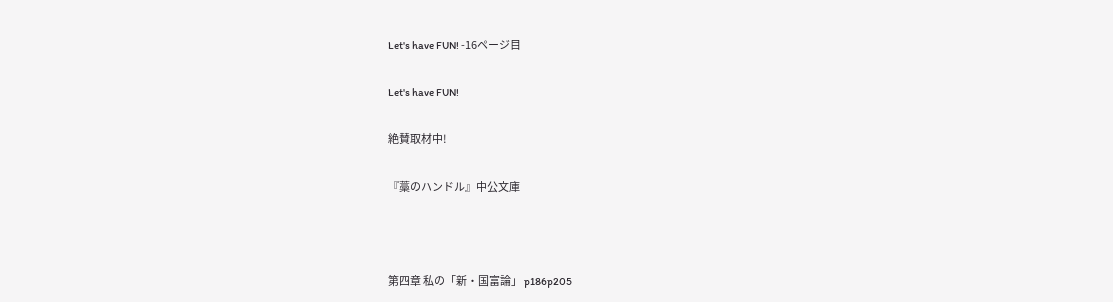Let's have FUN! -16ページ目

Let's have FUN!

絶賛取材中!

『藁のハンドル』中公文庫



第四章 私の「新・国富論」 p186p205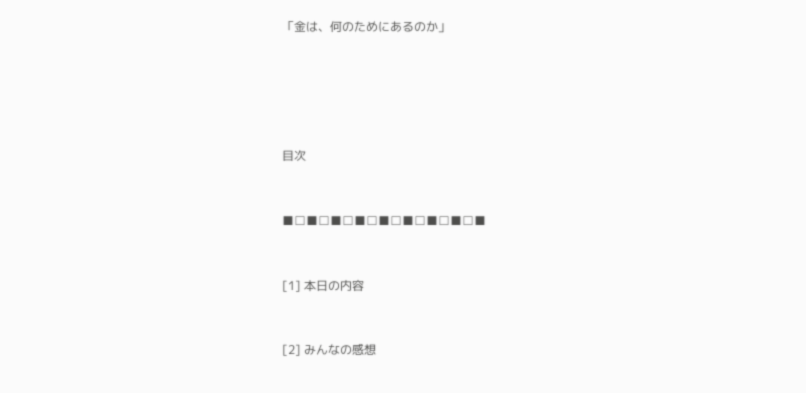「金は、何のためにあるのか」







目次



■□■□■□■□■□■□■□■□■



[1] 本日の内容



[2] みんなの感想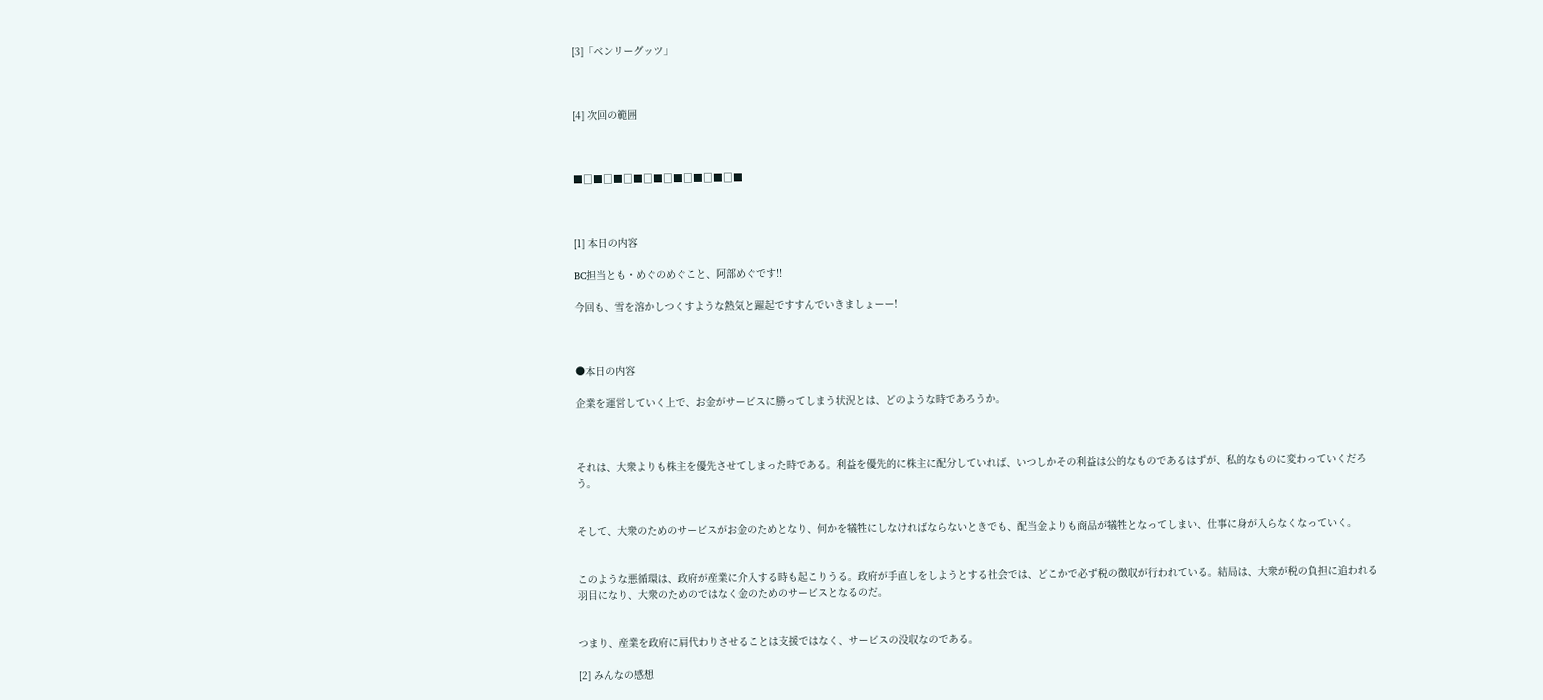[3]「ベンリーグッツ」



[4] 次回の範囲



■□■□■□■□■□■□■□■□■



[1] 本日の内容

BC担当とも・めぐのめぐこと、阿部めぐです!!

今回も、雪を溶かしつくすような熱気と躍起ですすんでいきましょーー!



●本日の内容

企業を運営していく上で、お金がサービスに勝ってしまう状況とは、どのような時であろうか。



それは、大衆よりも株主を優先させてしまった時である。利益を優先的に株主に配分していれば、いつしかその利益は公的なものであるはずが、私的なものに変わっていくだろう。


そして、大衆のためのサービスがお金のためとなり、何かを犠牲にしなければならないときでも、配当金よりも商品が犠牲となってしまい、仕事に身が入らなくなっていく。


このような悪循環は、政府が産業に介入する時も起こりうる。政府が手直しをしようとする社会では、どこかで必ず税の徴収が行われている。結局は、大衆が税の負担に追われる羽目になり、大衆のためのではなく金のためのサービスとなるのだ。


つまり、産業を政府に肩代わりさせることは支援ではなく、サービスの没収なのである。

[2] みんなの感想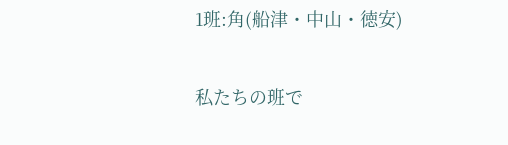1班:角(船津・中山・徳安)

私たちの班で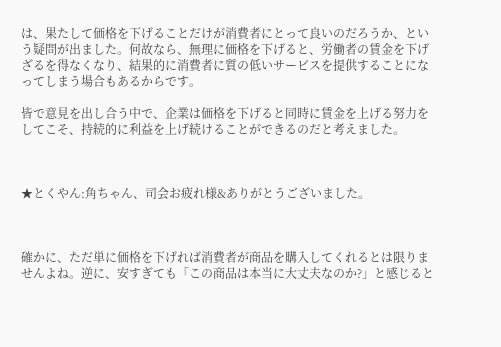は、果たして価格を下げることだけが消費者にとって良いのだろうか、という疑問が出ました。何故なら、無理に価格を下げると、労働者の賃金を下げざるを得なくなり、結果的に消費者に質の低いサービスを提供することになってしまう場合もあるからです。

皆で意見を出し合う中で、企業は価格を下げると同時に賃金を上げる努力をしてこそ、持続的に利益を上げ続けることができるのだと考えました。



★とくやん:角ちゃん、司会お疲れ様&ありがとうございました。



確かに、ただ単に価格を下げれば消費者が商品を購入してくれるとは限りませんよね。逆に、安すぎても「この商品は本当に大丈夫なのか?」と感じると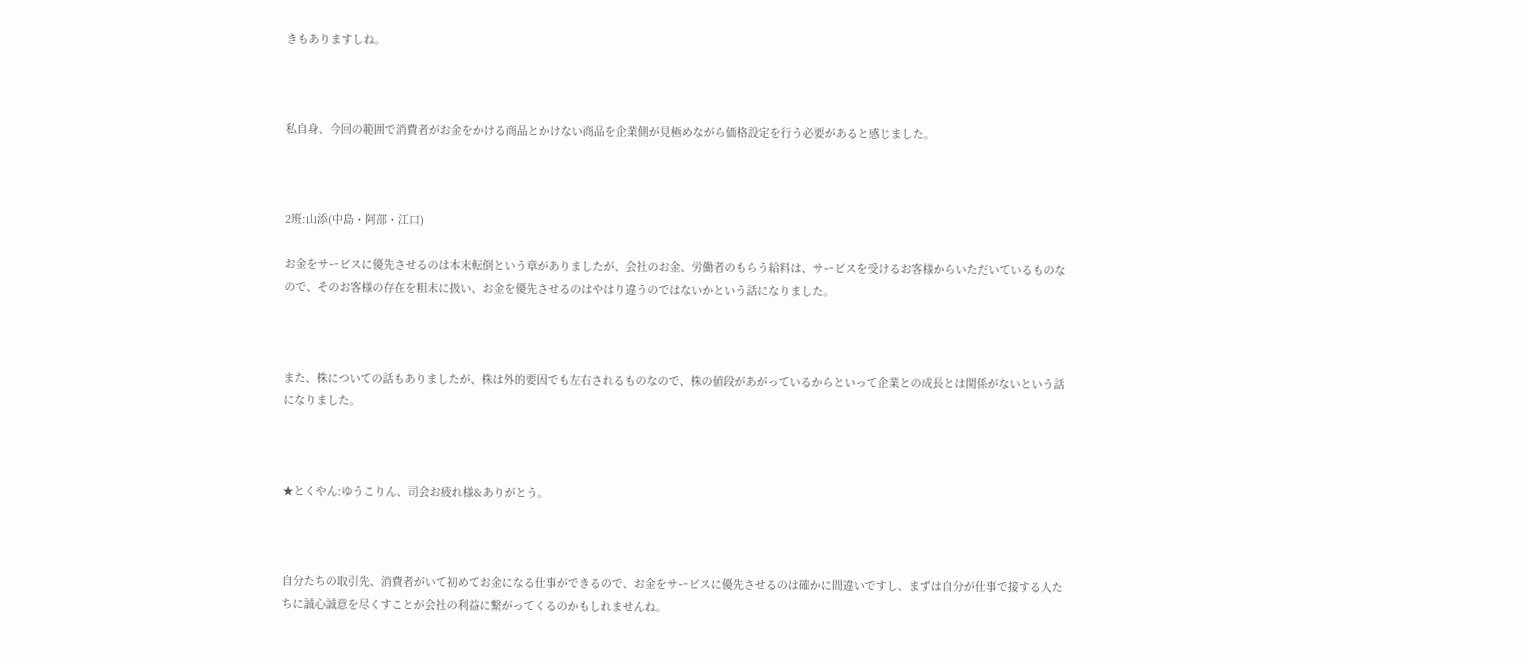きもありますしね。



私自身、今回の範囲で消費者がお金をかける商品とかけない商品を企業側が見極めながら価格設定を行う必要があると感じました。



2班:山添(中島・阿部・江口)

お金をサービスに優先させるのは本末転倒という章がありましたが、会社のお金、労働者のもらう給料は、サービスを受けるお客様からいただいているものなので、そのお客様の存在を粗末に扱い、お金を優先させるのはやはり違うのではないかという話になりました。



また、株についての話もありましたが、株は外的要因でも左右されるものなので、株の値段があがっているからといって企業との成長とは関係がないという話になりました。



★とくやん:ゆうこりん、司会お疲れ様&ありがとう。



自分たちの取引先、消費者がいて初めてお金になる仕事ができるので、お金をサービスに優先させるのは確かに間違いですし、まずは自分が仕事で接する人たちに誠心誠意を尽くすことが会社の利益に繋がってくるのかもしれませんね。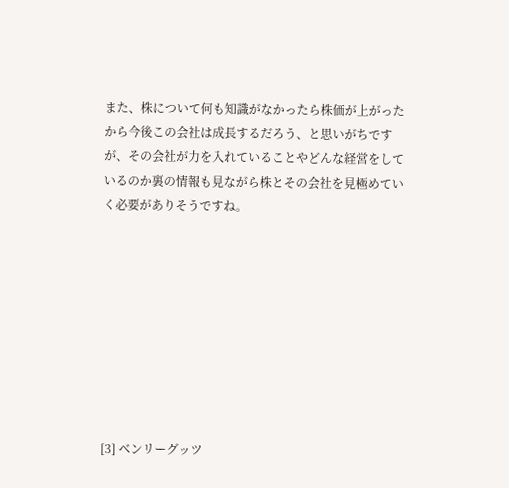また、株について何も知識がなかったら株価が上がったから今後この会社は成長するだろう、と思いがちですが、その会社が力を入れていることやどんな経営をしているのか裏の情報も見ながら株とその会社を見極めていく必要がありそうですね。









[3] ベンリーグッツ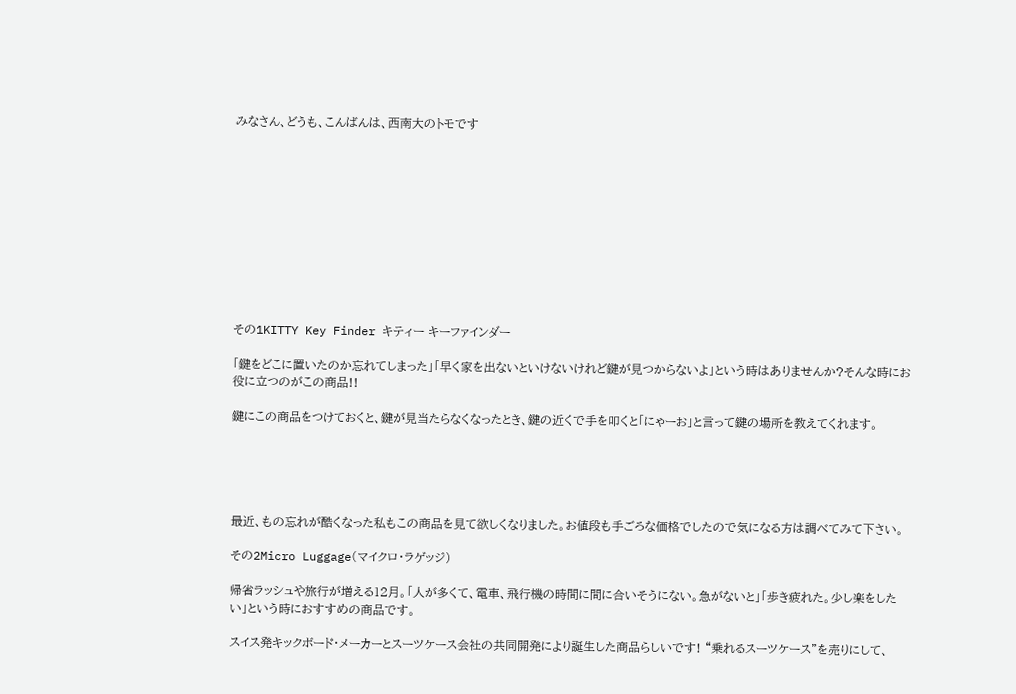みなさん、どうも、こんばんは、西南大のトモです











その1KITTY Key Finder キティー キーファインダー

「鍵をどこに置いたのか忘れてしまった」「早く家を出ないといけないけれど鍵が見つからないよ」という時はありませんか?そんな時にお役に立つのがこの商品!!

鍵にこの商品をつけておくと、鍵が見当たらなくなったとき、鍵の近くで手を叩くと「にゃーお」と言って鍵の場所を教えてくれます。





最近、もの忘れが酷くなった私もこの商品を見て欲しくなりました。お値段も手ごろな価格でしたので気になる方は調べてみて下さい。

その2Micro Luggage(マイクロ・ラゲッジ)

帰省ラッシュや旅行が増える12月。「人が多くて、電車、飛行機の時間に間に合いそうにない。急がないと」「歩き疲れた。少し楽をしたい」という時におすすめの商品です。

スイス発キックボード・メーカーとスーツケース会社の共同開発により誕生した商品らしいです! “乗れるスーツケース”を売りにして、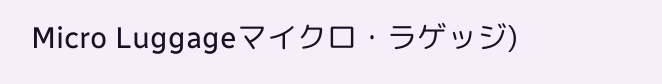Micro Luggageマイクロ・ラゲッジ)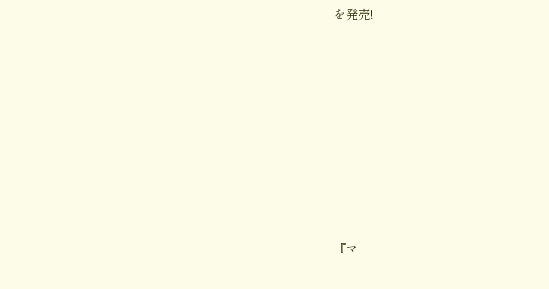を発売!









『マ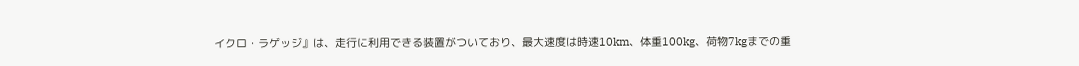イクロ・ラゲッジ』は、走行に利用できる装置がついており、最大速度は時速10km、体重100kg、荷物7kgまでの重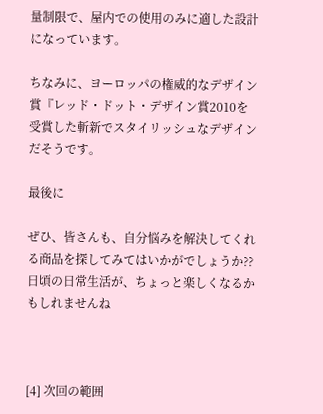量制限で、屋内での使用のみに適した設計になっています。

ちなみに、ヨーロッパの権威的なデザイン賞『レッド・ドット・デザイン賞2010を受賞した斬新でスタイリッシュなデザインだそうです。

最後に

ぜひ、皆さんも、自分悩みを解決してくれる商品を探してみてはいかがでしょうか??日頃の日常生活が、ちょっと楽しくなるかもしれませんね



[4] 次回の範囲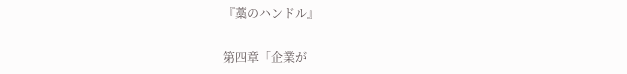『藁のハンドル』

第四章「企業が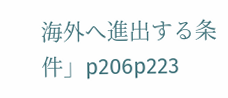海外へ進出する条件」p206p223